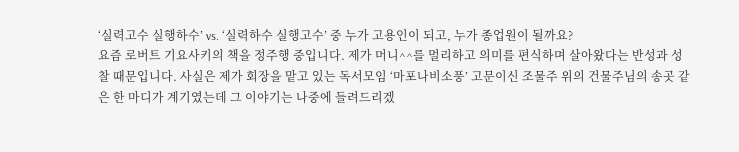‘실력고수 실행하수’ vs. ‘실력하수 실행고수’ 중 누가 고용인이 되고, 누가 종업원이 될까요?
요즘 로버트 기요사키의 책을 정주행 중입니다. 제가 머니^^를 멀리하고 의미를 편식하며 살아왔다는 반성과 성찰 때문입니다. 사실은 제가 회장을 맡고 있는 독서모임 ‘마포나비소풍’ 고문이신 조물주 위의 건물주님의 송곳 같은 한 마디가 계기였는데 그 이야기는 나중에 들려드리겠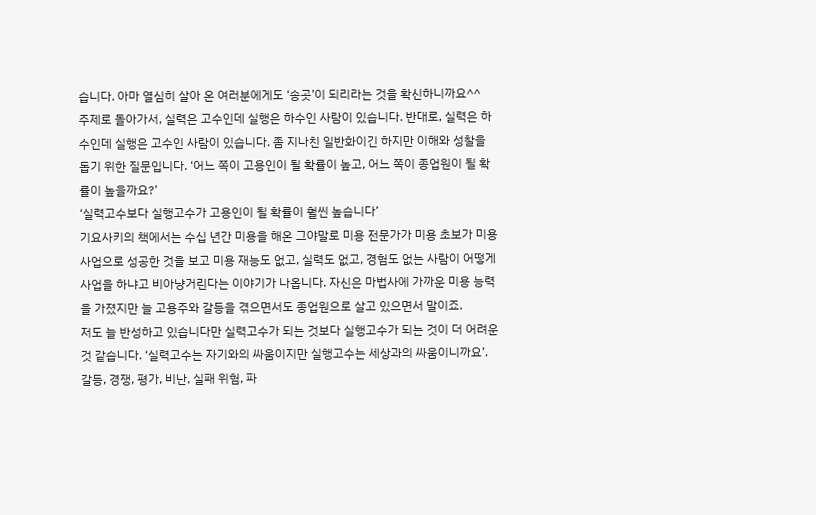습니다. 아마 열심히 살아 온 여러분에게도 ‘송곳’이 되리라는 것을 확신하니까요^^
주제로 돌아가서, 실력은 고수인데 실행은 하수인 사람이 있습니다. 반대로, 실력은 하수인데 실행은 고수인 사람이 있습니다. 좀 지나친 일반화이긴 하지만 이해와 성찰을 돕기 위한 질문입니다. ‘어느 쪽이 고용인이 될 확률이 높고, 어느 쪽이 종업원이 될 확률이 높을까요?’
‘실력고수보다 실행고수가 고용인이 될 확률이 훨씬 높습니다’
기요사키의 책에서는 수십 년간 미용을 해온 그야말로 미용 전문가가 미용 초보가 미용 사업으로 성공한 것을 보고 미용 재능도 없고, 실력도 없고, 경험도 없는 사람이 어떻게 사업을 하냐고 비아냥거린다는 이야기가 나옵니다. 자신은 마법사에 가까운 미용 능력을 가졌지만 늘 고용주와 갈등을 겪으면서도 종업원으로 살고 있으면서 말이죠.
저도 늘 반성하고 있습니다만 실력고수가 되는 것보다 실행고수가 되는 것이 더 어려운 것 같습니다. ‘실력고수는 자기와의 싸움이지만 실행고수는 세상과의 싸움이니까요’. 갈등, 경쟁, 평가, 비난, 실패 위험, 파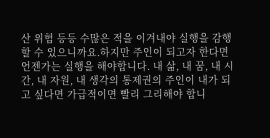산 위험 등등 수많은 적을 이겨내야 실행을 감행할 수 있으니까요.하지만 주인이 되고자 한다면 언젠가는 실행을 해야합니다. 내 삶, 내 꿈, 내 시간, 내 자원, 내 생각의 통제권의 주인이 내가 되고 싶다면 가급적이면 빨리 그리해야 합니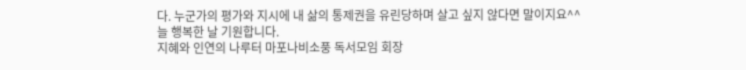다. 누군가의 평가와 지시에 내 삶의 통제권을 유린당하며 살고 싶지 않다면 말이지요^^
늘 행복한 날 기원합니다.
지혜와 인연의 나루터 마포나비소풍 독서모임 회장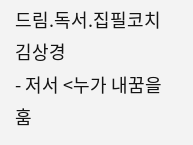드림.독서.집필코치 김상경
- 저서 <누가 내꿈을 훔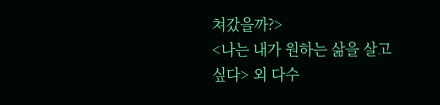쳐갔을까?>
<나는 내가 원하는 삶을 살고 싶다> 외 다수